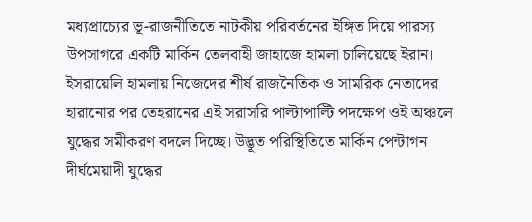মধ্যপ্রাচ্যের ভূ-রাজনীতিতে নাটকীয় পরিবর্তনের ইঙ্গিত দিয়ে পারস্য উপসাগরে একটি মার্কিন তেলবাহী জাহাজে হামলা চালিয়েছে ইরান। ইসরায়েলি হামলায় নিজেদের শীর্ষ রাজনৈতিক ও সামরিক নেতাদের হারানোর পর তেহরানের এই সরাসরি পাল্টাপাল্টি পদক্ষেপ ওই অঞ্চলে যুদ্ধের সমীকরণ বদলে দিচ্ছে। উদ্ভূত পরিস্থিতিতে মার্কিন পেন্টাগন দীর্ঘমেয়াদী যুদ্ধের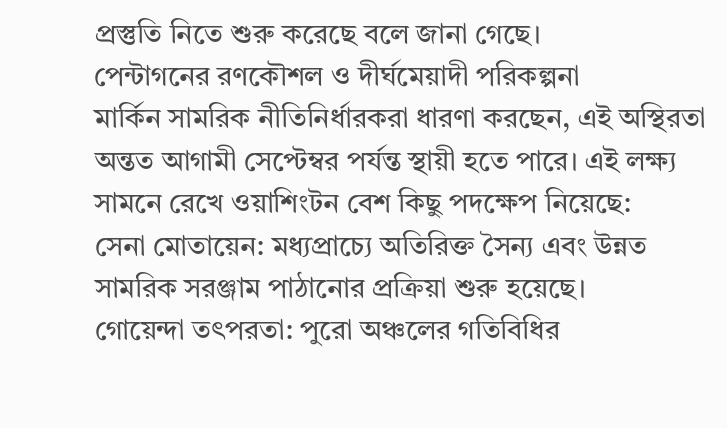প্রস্তুতি নিতে শুরু করেছে বলে জানা গেছে।
পেন্টাগনের রণকৌশল ও দীর্ঘমেয়াদী পরিকল্পনা
মার্কিন সামরিক নীতিনির্ধারকরা ধারণা করছেন, এই অস্থিরতা অন্তত আগামী সেপ্টেম্বর পর্যন্ত স্থায়ী হতে পারে। এই লক্ষ্য সামনে রেখে ওয়াশিংটন বেশ কিছু পদক্ষেপ নিয়েছে:
সেনা মোতায়েন: মধ্যপ্রাচ্যে অতিরিক্ত সৈন্য এবং উন্নত সামরিক সরঞ্জাম পাঠানোর প্রক্রিয়া শুরু হয়েছে।
গোয়েন্দা তৎপরতা: পুরো অঞ্চলের গতিবিধির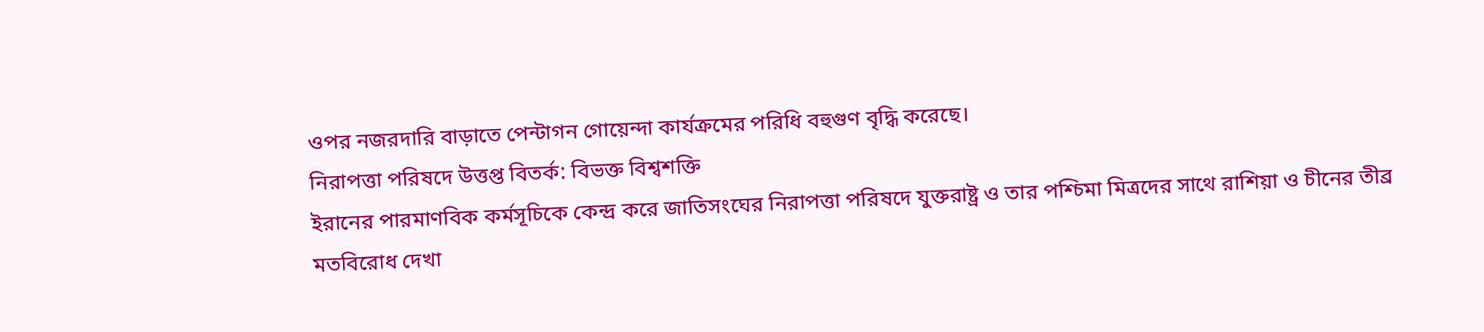ওপর নজরদারি বাড়াতে পেন্টাগন গোয়েন্দা কার্যক্রমের পরিধি বহুগুণ বৃদ্ধি করেছে।
নিরাপত্তা পরিষদে উত্তপ্ত বিতর্ক: বিভক্ত বিশ্বশক্তি
ইরানের পারমাণবিক কর্মসূচিকে কেন্দ্র করে জাতিসংঘের নিরাপত্তা পরিষদে যুক্তরাষ্ট্র ও তার পশ্চিমা মিত্রদের সাথে রাশিয়া ও চীনের তীব্র মতবিরোধ দেখা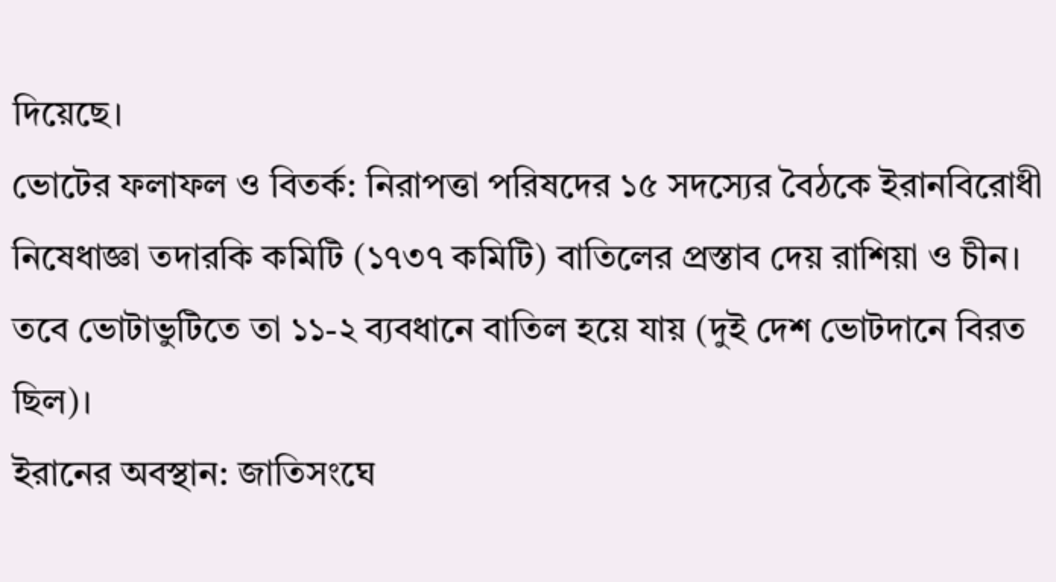দিয়েছে।
ভোটের ফলাফল ও বিতর্ক: নিরাপত্তা পরিষদের ১৫ সদস্যের বৈঠকে ইরানবিরোধী নিষেধাজ্ঞা তদারকি কমিটি (১৭৩৭ কমিটি) বাতিলের প্রস্তাব দেয় রাশিয়া ও চীন। তবে ভোটাভুটিতে তা ১১-২ ব্যবধানে বাতিল হয়ে যায় (দুই দেশ ভোটদানে বিরত ছিল)।
ইরানের অবস্থান: জাতিসংঘে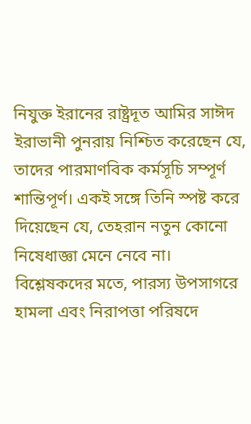নিযুক্ত ইরানের রাষ্ট্রদূত আমির সাঈদ ইরাভানী পুনরায় নিশ্চিত করেছেন যে, তাদের পারমাণবিক কর্মসূচি সম্পূর্ণ শান্তিপূর্ণ। একই সঙ্গে তিনি স্পষ্ট করে দিয়েছেন যে, তেহরান নতুন কোনো নিষেধাজ্ঞা মেনে নেবে না।
বিশ্লেষকদের মতে, পারস্য উপসাগরে হামলা এবং নিরাপত্তা পরিষদে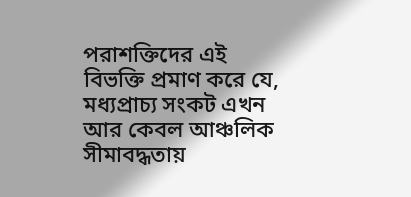পরাশক্তিদের এই বিভক্তি প্রমাণ করে যে, মধ্যপ্রাচ্য সংকট এখন আর কেবল আঞ্চলিক সীমাবদ্ধতায়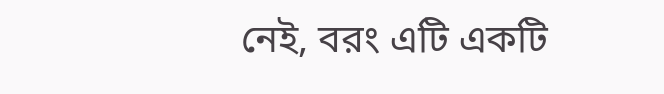নেই, বরং এটি একটি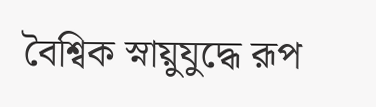বৈশ্বিক স্নায়ুযুদ্ধে রূপ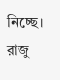নিচ্ছে।
রাজু